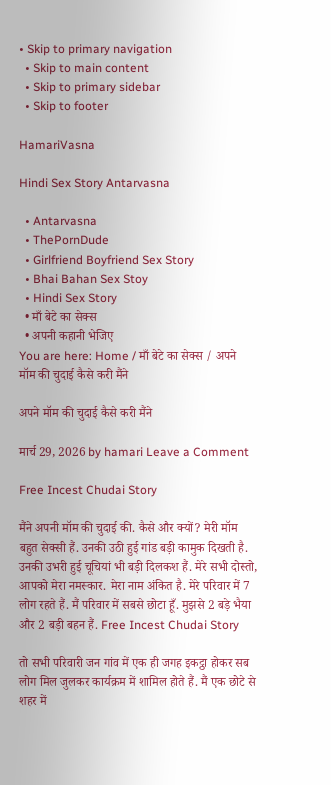• Skip to primary navigation
  • Skip to main content
  • Skip to primary sidebar
  • Skip to footer

HamariVasna

Hindi Sex Story Antarvasna

  • Antarvasna
  • ThePornDude
  • Girlfriend Boyfriend Sex Story
  • Bhai Bahan Sex Stoy
  • Hindi Sex Story
  • माँ बेटे का सेक्स
  • अपनी कहानी भेजिए
You are here: Home / माँ बेटे का सेक्स / अपने मॉम की चुदाई कैसे करी मैंने

अपने मॉम की चुदाई कैसे करी मैंने

मार्च 29, 2026 by hamari Leave a Comment

Free Incest Chudai Story

मैंने अपनी मॉम की चुदाई की. कैसे और क्यों? मेरी मॉम बहुत सेक्सी हैं. उनकी उठी हुई गांड बड़ी कामुक दिखती है. उनकी उभरी हुई चूचियां भी बड़ी दिलकश हैं. मेरे सभी दोस्तो, आपको मेरा नमस्कार. मेरा नाम अंकित है. मेरे परिवार में 7 लोग रहते हैं. मैं परिवार में सबसे छोटा हूँ. मुझसे 2 बड़े भैया और 2 बड़ी बहन हैं. Free Incest Chudai Story

तो सभी परिवारी जन गांव में एक ही जगह इकट्ठा होकर सब लोग मिल जुलकर कार्यक्रम में शामिल होते हैं. मैं एक छोटे से शहर में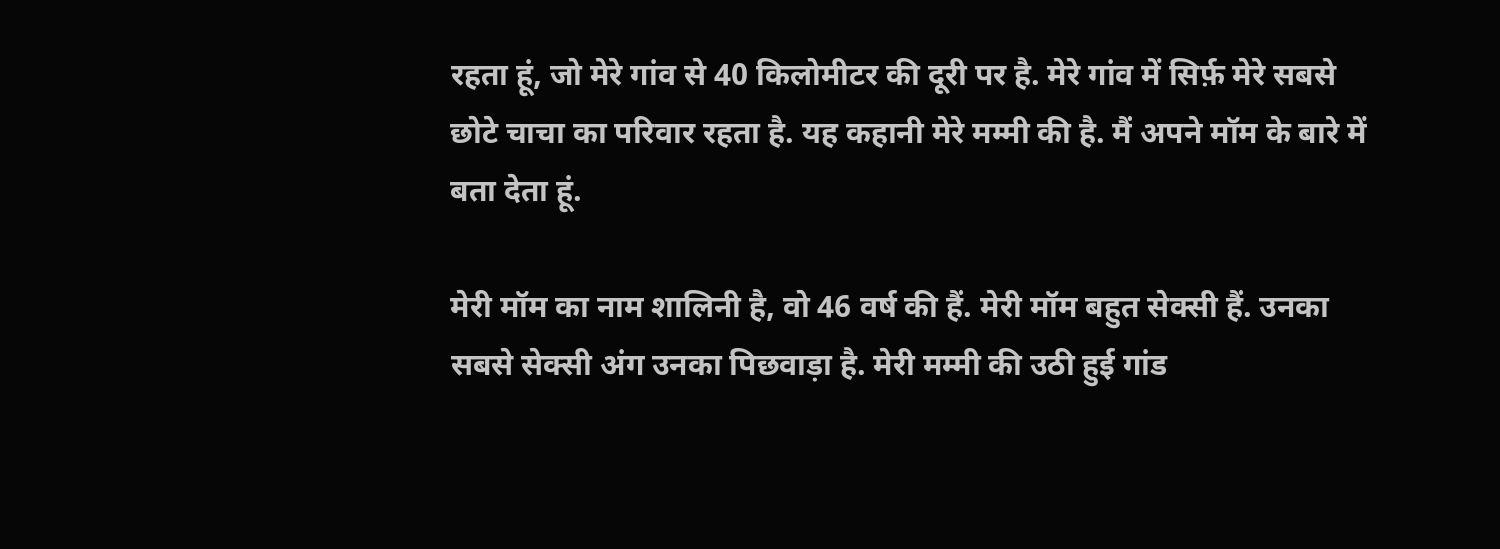रहता हूं, जो मेरे गांव से 40 किलोमीटर की दूरी पर है. मेरे गांव में सिर्फ़ मेरे सबसे छोटे चाचा का परिवार रहता है. यह कहानी मेरे मम्मी की है. मैं अपने मॉम के बारे में बता देता हूं.

मेरी मॉम का नाम शालिनी है, वो 46 वर्ष की हैं. मेरी मॉम बहुत सेक्सी हैं. उनका सबसे सेक्सी अंग उनका पिछवाड़ा है. मेरी मम्मी की उठी हुई गांड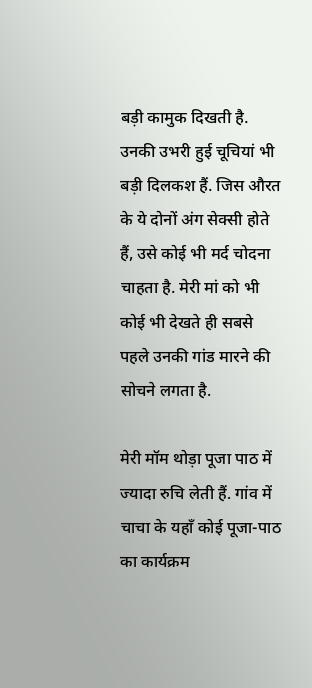बड़ी कामुक दिखती है. उनकी उभरी हुई चूचियां भी बड़ी दिलकश हैं. जिस औरत के ये दोनों अंग सेक्सी होते हैं, उसे कोई भी मर्द चोदना चाहता है. मेरी मां को भी कोई भी देखते ही सबसे पहले उनकी गांड मारने की सोचने लगता है.

मेरी मॉम थोड़ा पूजा पाठ में ज्यादा रुचि लेती हैं. गांव में चाचा के यहाँ कोई पूजा-पाठ का कार्यक्रम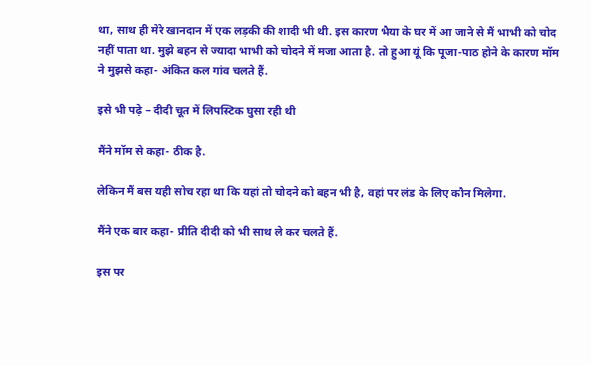था, साथ ही मेरे खानदान में एक लड़की की शादी भी थी. इस कारण भैया के घर में आ जाने से मैं भाभी को चोद नहीं पाता था. मुझे बहन से ज्यादा भाभी को चोदने में मजा आता है. तो हुआ यूं कि पूजा-पाठ होने के कारण मॉम ने मुझसे कहा- अंकित कल गांव चलते हैं.

इसे भी पढ़े – दीदी चूत में लिपस्टिक घुसा रही थी

मैंने मॉम से कहा- ठीक है.

लेकिन मैं बस यही सोच रहा था कि यहां तो चोदने को बहन भी है, वहां पर लंड के लिए कौन मिलेगा.

मैंने एक बार कहा- प्रीति दीदी को भी साथ ले कर चलते हैं.

इस पर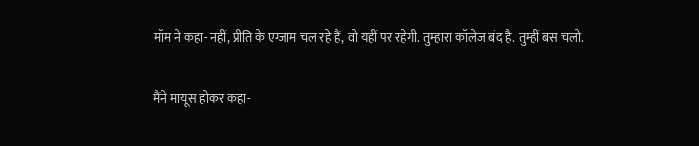मॉम ने कहा- नहीं, प्रीति के एग्जाम चल रहे हैं, वो यहीं पर रहेगी. तुम्हारा कॉलेज बंद है. तुम्हीं बस चलो.

मैंने मायूस होकर कहा-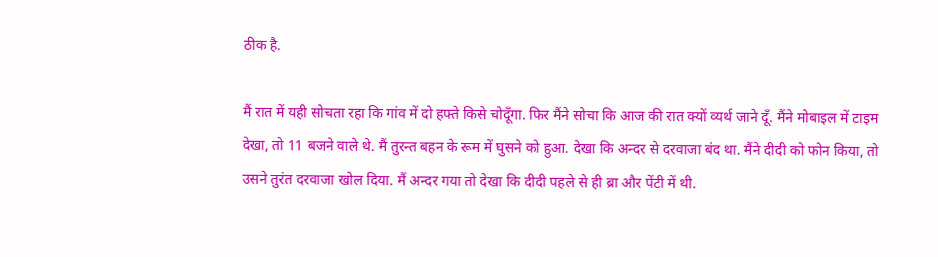ठीक है.

मैं रात में यही सोचता रहा कि गांव में दो हफ्ते किसे चोदूँगा. फिर मैंने सोचा कि आज की रात क्यों व्यर्थ जाने दूँ. मैंने मोबाइल में टाइम देखा, तो 11 बजने वाले थे. मैं तुरन्त बहन के रूम में घुसने को हुआ. देखा कि अन्दर से दरवाजा बंद था. मैंने दीदी को फोन किया, तो उसने तुरंत दरवाजा खोल दिया. मैं अन्दर गया तो देखा कि दीदी पहले से ही ब्रा और पेंटी में थी.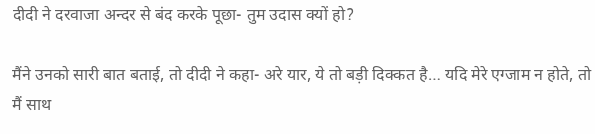दीदी ने दरवाजा अन्दर से बंद करके पूछा- तुम उदास क्यों हो?

मैंने उनको सारी बात बताई, तो दीदी ने कहा- अरे यार, ये तो बड़ी दिक्कत है… यदि मेरे एग्जाम न होते, तो मैं साथ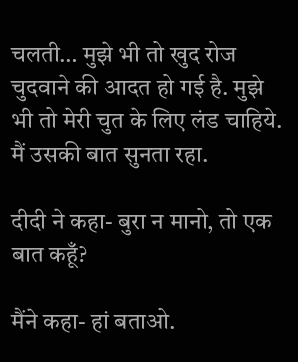चलती… मुझे भी तो खुद रोज चुदवाने की आदत हो गई है. मुझे भी तो मेरी चुत के लिए लंड चाहिये.
मैं उसकी बात सुनता रहा.

दीदी ने कहा- बुरा न मानो, तो एक बात कहूँ?

मैंने कहा- हां बताओ.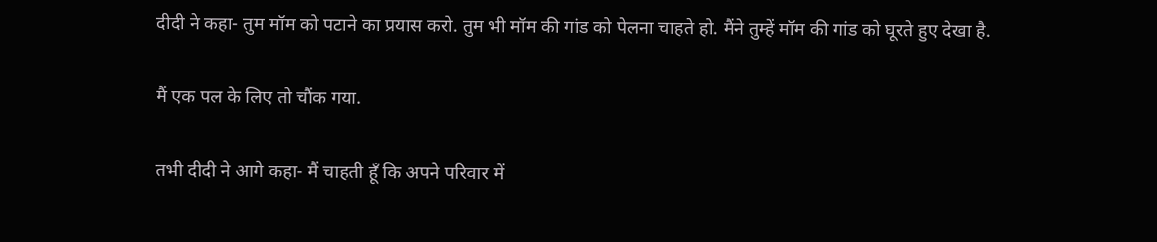दीदी ने कहा- तुम मॉम को पटाने का प्रयास करो. तुम भी मॉम की गांड को पेलना चाहते हो. मैंने तुम्हें मॉम की गांड को घूरते हुए देखा है.

मैं एक पल के लिए तो चौंक गया.

तभी दीदी ने आगे कहा- मैं चाहती हूँ कि अपने परिवार में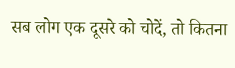सब लोग एक दूसरे को चोदें, तो कितना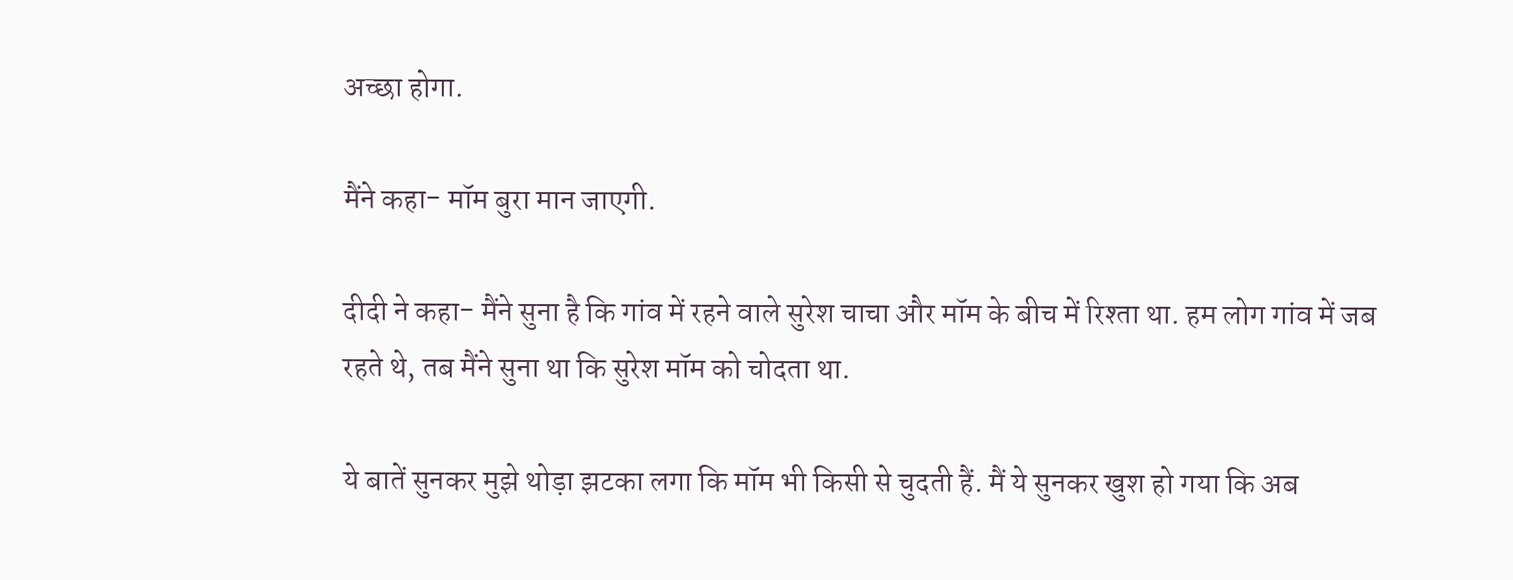अच्छा होगा.

मैंने कहा- मॉम बुरा मान जाएगी.

दीदी ने कहा- मैंने सुना है कि गांव में रहने वाले सुरेश चाचा और मॉम के बीच में रिश्ता था. हम लोग गांव में जब रहते थे, तब मैंने सुना था कि सुरेश मॉम को चोदता था.

ये बातें सुनकर मुझे थोड़ा झटका लगा कि मॉम भी किसी से चुदती हैं. मैं ये सुनकर खुश हो गया कि अब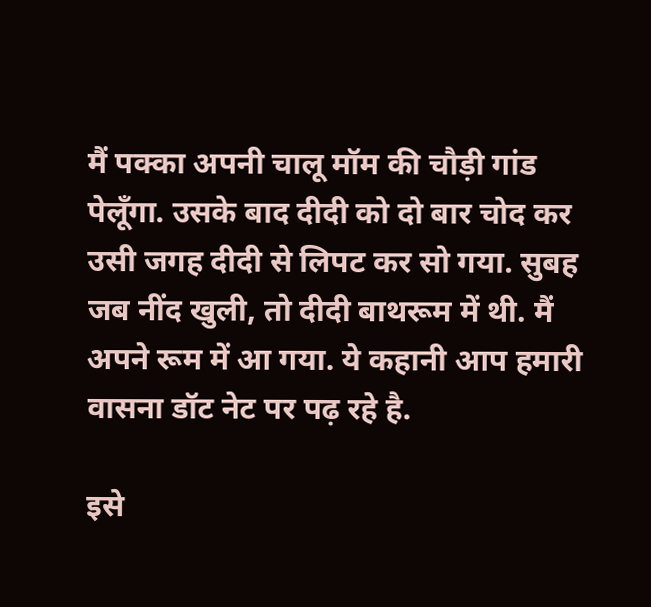मैं पक्का अपनी चालू मॉम की चौड़ी गांड पेलूँगा. उसके बाद दीदी को दो बार चोद कर उसी जगह दीदी से लिपट कर सो गया. सुबह जब नींद खुली, तो दीदी बाथरूम में थी. मैं अपने रूम में आ गया. ये कहानी आप हमारी वासना डॉट नेट पर पढ़ रहे है.

इसे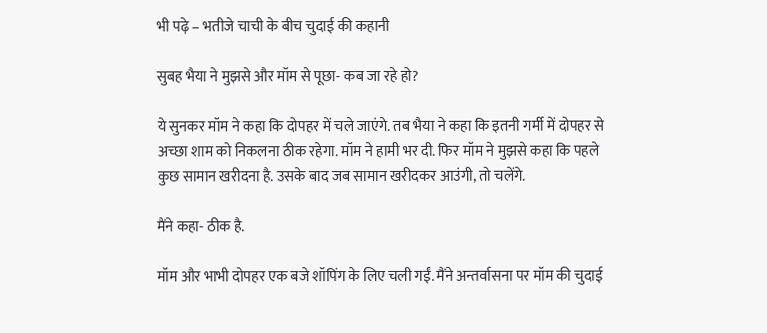भी पढ़े – भतीजे चाची के बीच चुदाई की कहानी

सुबह भैया ने मुझसे और मॉम से पूछा- कब जा रहे हो?

ये सुनकर मॉम ने कहा कि दोपहर में चले जाएंगे. तब भैया ने कहा कि इतनी गर्मी में दोपहर से अच्छा शाम को निकलना ठीक रहेगा. मॉम ने हामी भर दी. फिर मॉम ने मुझसे कहा कि पहले कुछ सामान खरीदना है. उसके बाद जब सामान खरीदकर आउंगी, तो चलेंगे.

मैंने कहा- ठीक है.

मॉम और भाभी दोपहर एक बजे शॉपिंग के लिए चली गईं. मैंने अन्तर्वासना पर मॉम की चुदाई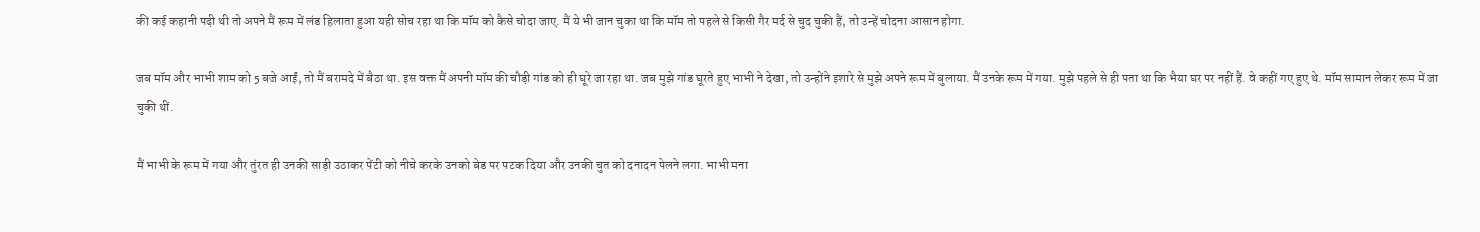की कई कहानी पढ़ी थी तो अपने मैं रूम में लंड हिलाता हुआ यही सोच रहा था कि मॉम को कैसे चोदा जाए. मैं ये भी जान चुका था कि मॉम तो पहले से किसी गैर मर्द से चुद चुकी हैं, तो उन्हें चोदना आसान होगा.

जब मॉम और भाभी शाम को 5 बजे आईं, तो मैं बरामदे में बैठा था. इस वक्त मैं अपनी मॉम की चौड़ी गांड को ही घूरे जा रहा था. जब मुझे गांड घूरते हुए भाभी ने देखा, तो उन्होंने इशारे से मुझे अपने रूम में बुलाया. मैं उनके रूम में गया. मुझे पहले से ही पता था कि भैया घर पर नहीं हैं. वे कहीं गए हुए थे. मॉम सामान लेकर रूम में जा चुकी थीं.

मैं भाभी के रूम में गया और तुंरत ही उनकी साड़ी उठाकर पेंटी को नीचे करके उनको बेड पर पटक दिया और उनकी चुत को दनादन पेलने लगा. भाभी मना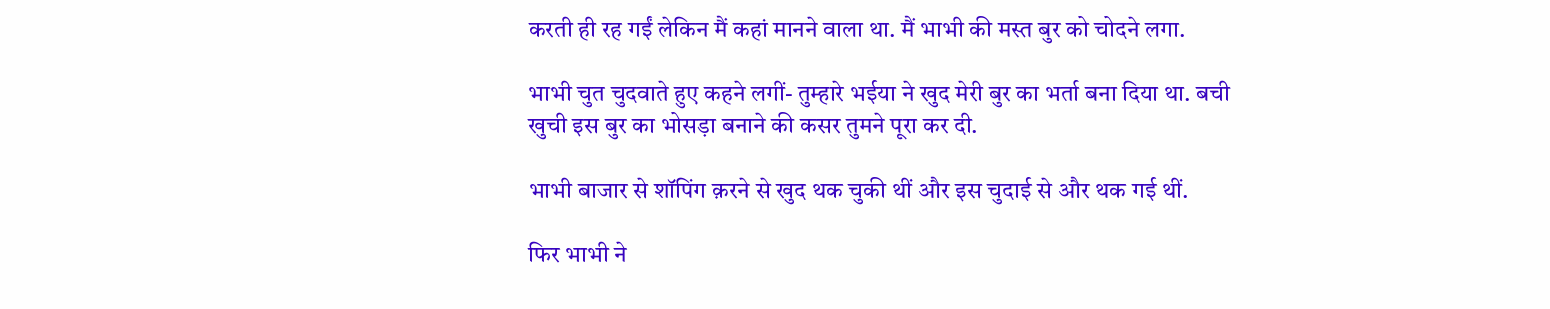करती ही रह गईं लेकिन मैं कहां मानने वाला था. मैं भाभी की मस्त बुर को चोदने लगा.

भाभी चुत चुदवाते हुए कहने लगीं- तुम्हारे भईया ने खुद मेरी बुर का भर्ता बना दिया था. बची खुची इस बुर का भोसड़ा बनाने की कसर तुमने पूरा कर दी.

भाभी बाजार से शॉपिंग क़रने से खुद थक चुकी थीं और इस चुदाई से और थक गई थीं.

फिर भाभी ने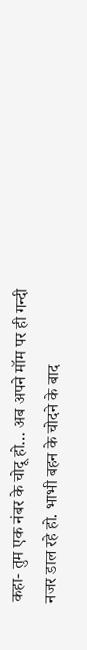कहा- तुम एक नंबर के चोदू हो… अब अपने मॉम पर ही गन्दी नजर डाल रहे हो. भाभी बहन के चोदने के बाद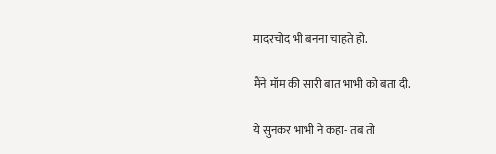मादरचोद भी बनना चाहते हो.

मैंने मॉम की सारी बात भाभी को बता दी.

ये सुनकर भाभी ने कहा- तब तो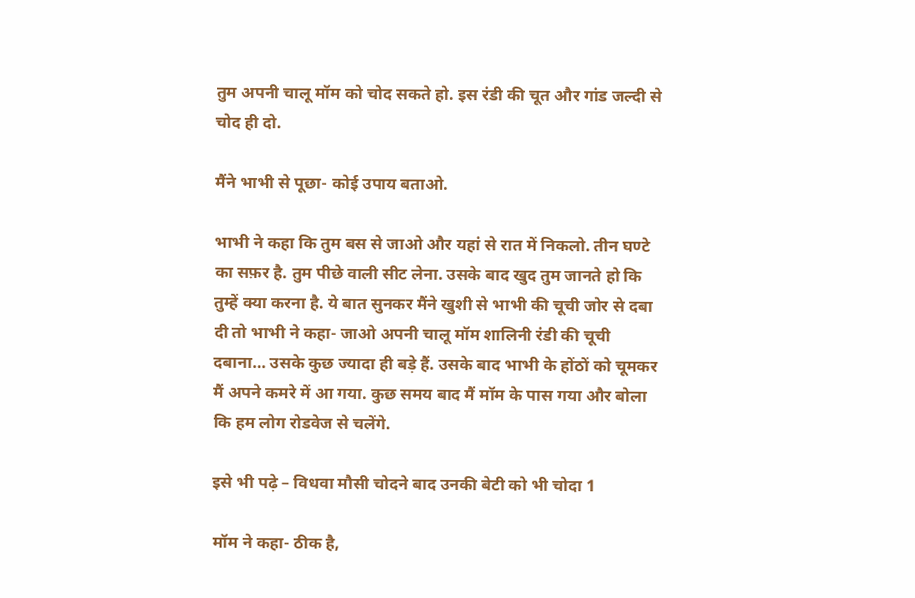तुम अपनी चालू मॉम को चोद सकते हो. इस रंडी की चूत और गांड जल्दी से चोद ही दो.

मैंने भाभी से पूछा- कोई उपाय बताओ.

भाभी ने कहा कि तुम बस से जाओ और यहां से रात में निकलो. तीन घण्टे का सफ़र है. तुम पीछे वाली सीट लेना. उसके बाद खुद तुम जानते हो कि तुम्हें क्या करना है. ये बात सुनकर मैंने खुशी से भाभी की चूची जोर से दबा दी तो भाभी ने कहा- जाओ अपनी चालू मॉम शालिनी रंडी की चूची दबाना… उसके कुछ ज्यादा ही बड़े हैं. उसके बाद भाभी के होंठों को चूमकर मैं अपने कमरे में आ गया. कुछ समय बाद मैं मॉम के पास गया और बोला कि हम लोग रोडवेज से चलेंगे.

इसे भी पढ़े – विधवा मौसी चोदने बाद उनकी बेटी को भी चोदा 1

मॉम ने कहा- ठीक है,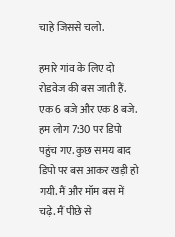चाहे जिससे चलो.

हमारे गांव के लिए दो रोडवेज की बस जाती हैं. एक 6 बजे और एक 8 बजे. हम लोग 7:30 पर डिपो पहुंच गए. कुछ समय बाद डिपो पर बस आकर खड़ी हो गयी. मैं और मॉम बस में चढ़े. मैं पीछे से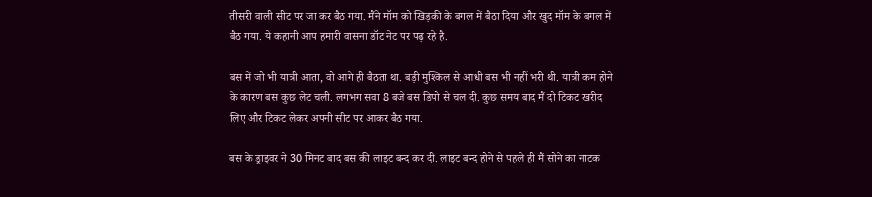तीसरी वाली सीट पर जा कर बैठ गया. मैंने मॉम को खिड़की के बगल में बैठा दिया और खुद मॉम के बगल में बैठ गया. ये कहानी आप हमारी वासना डॉट नेट पर पढ़ रहे है.

बस में जो भी यात्री आता, वो आगे ही बैठता था. बड़ी मुश्किल से आधी बस भी नहीं भरी थी. यात्री कम होने के कारण बस कुछ लेट चली. लगभग सवा 8 बजे बस डिपो से चल दी. कुछ समय बाद मैं दो टिकट खरीद लिए और टिकट लेकर अपनी सीट पर आकर बैठ गया.

बस के ड्राइवर ने 30 मिनट बाद बस की लाइट बन्द कर दी. लाइट बन्द होने से पहले ही मैं सोने का नाटक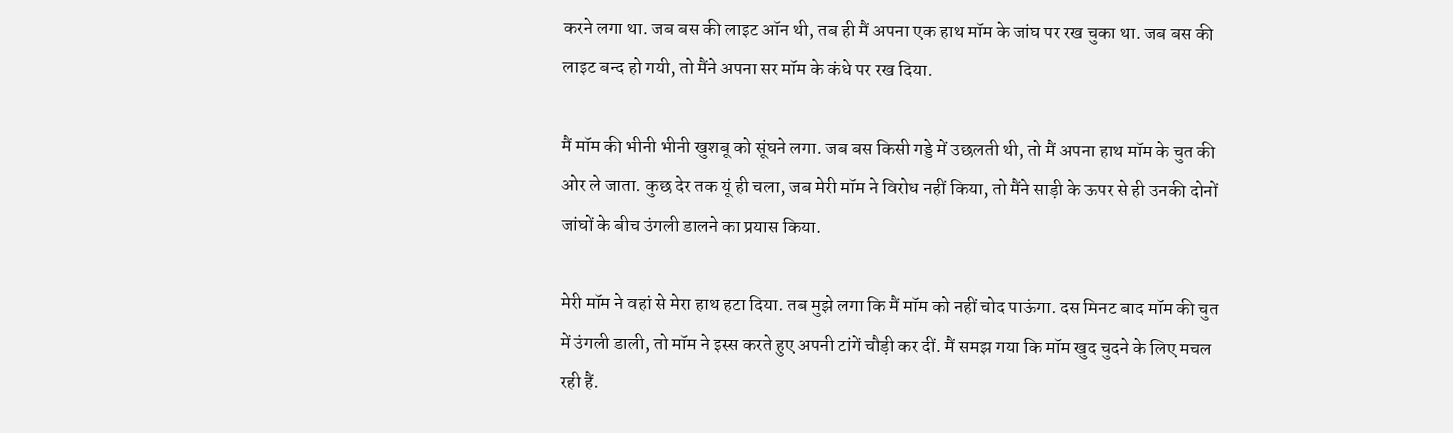करने लगा था. जब बस की लाइट ऑन थी, तब ही मैं अपना एक हाथ मॉम के जांघ पर रख चुका था. जब बस की लाइट बन्द हो गयी, तो मैंने अपना सर मॉम के कंधे पर रख दिया.

मैं मॉम की भीनी भीनी खुशबू को सूंघने लगा. जब बस किसी गड्डे में उछलती थी, तो मैं अपना हाथ मॉम के चुत की ओर ले जाता. कुछ देर तक यूं ही चला, जब मेरी मॉम ने विरोध नहीं किया, तो मैंने साड़ी के ऊपर से ही उनकी दोनों जांघों के बीच उंगली डालने का प्रयास किया.

मेरी मॉम ने वहां से मेरा हाथ हटा दिया. तब मुझे लगा कि मैं मॉम को नहीं चोद पाऊंगा. दस मिनट बाद मॉम की चुत में उंगली डाली, तो मॉम ने इस्स करते हुए अपनी टांगें चौड़ी कर दीं. मैं समझ गया कि मॉम खुद चुदने के लिए मचल रही हैं.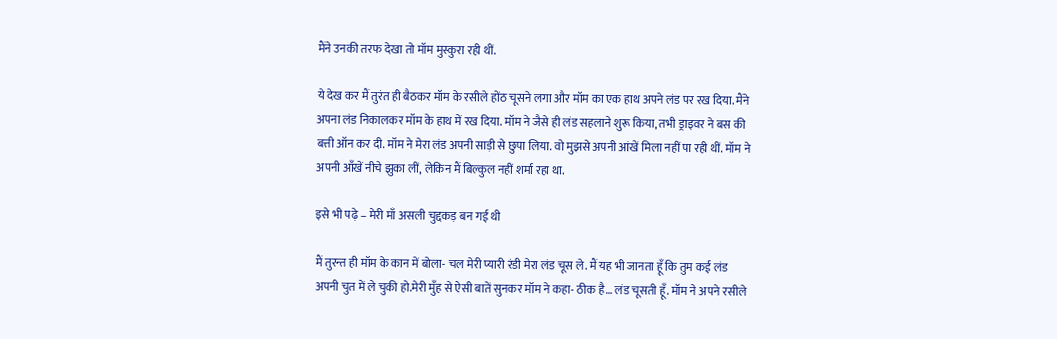मैंने उनकी तरफ देखा तो मॉम मुस्कुरा रही थीं.

ये देख कर मैं तुरंत ही बैठकर मॉम के रसीले होंठ चूसने लगा और मॉम का एक हाथ अपने लंड पर रख दिया. मैंने अपना लंड निकालकर मॉम के हाथ में रख दिया. मॉम ने जैसे ही लंड सहलाने शुरू किया, तभी ड्राइवर ने बस की बत्ती ऑन कर दी. मॉम ने मेरा लंड अपनी साड़ी से छुपा लिया. वो मुझसे अपनी आंखें मिला नहीं पा रही थीं. मॉम ने अपनी आँखें नीचे झुका लीं, लेकिन मैं बिल्कुल नहीं शर्मा रहा था.

इसे भी पढ़े – मेरी माँ असली चुद्दकड़ बन गई थी

मैं तुरन्त ही मॉम के कान में बोला- चल मेरी प्यारी रंडी मेरा लंड चूस ले. मैं यह भी जानता हूँ कि तुम कई लंड अपनी चुत में ले चुकी हो.मेरी मुँह से ऐसी बातें सुनकर मॉम ने कहा- ठीक है… लंड चूसती हूँ. मॉम ने अपने रसीले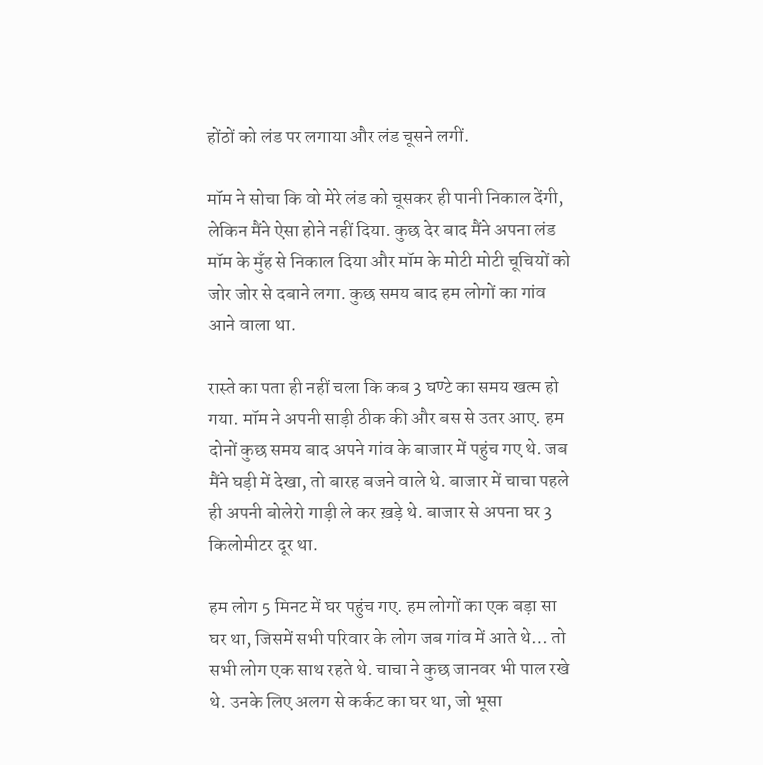होंठों को लंड पर लगाया और लंड चूसने लगीं.

मॉम ने सोचा कि वो मेरे लंड को चूसकर ही पानी निकाल देंगी, लेकिन मैंने ऐसा होने नहीं दिया. कुछ देर बाद मैंने अपना लंड मॉम के मुँह से निकाल दिया और मॉम के मोटी मोटी चूचियों को जोर जोर से दबाने लगा. कुछ समय बाद हम लोगों का गांव आने वाला था.

रास्ते का पता ही नहीं चला कि कब 3 घण्टे का समय खत्म हो गया. मॉम ने अपनी साड़ी ठीक की और बस से उतर आए. हम दोनों कुछ समय बाद अपने गांव के बाजार में पहुंच गए थे. जब मैंने घड़ी में देखा, तो बारह बजने वाले थे. बाजार में चाचा पहले ही अपनी बोलेरो गाड़ी ले कर ख़ड़े थे. बाजार से अपना घर 3 किलोमीटर दूर था.

हम लोग 5 मिनट में घर पहुंच गए. हम लोगों का एक बड़ा सा घर था, जिसमें सभी परिवार के लोग जब गांव में आते थे… तो सभी लोग एक साथ रहते थे. चाचा ने कुछ जानवर भी पाल रखे थे. उनके लिए अलग से कर्कट का घर था, जो भूसा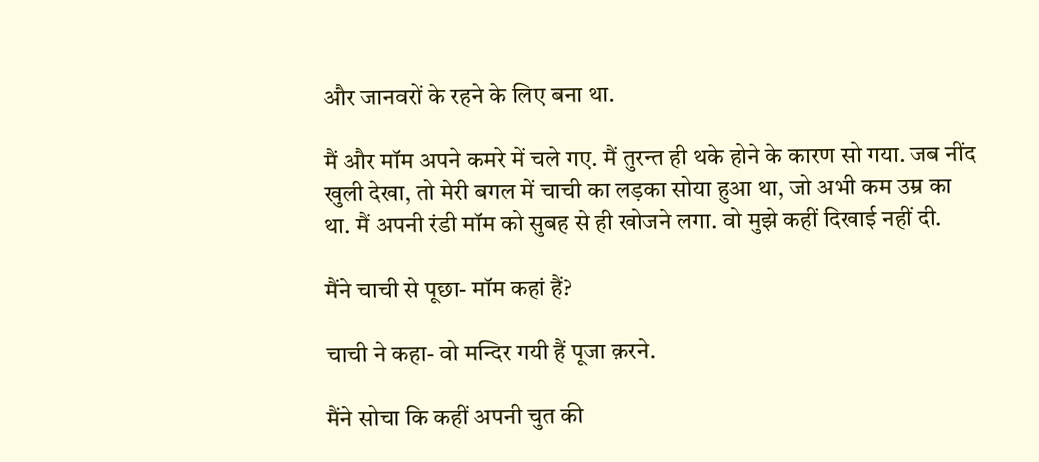और जानवरों के रहने के लिए बना था.

मैं और मॉम अपने कमरे में चले गए. मैं तुरन्त ही थके होने के कारण सो गया. जब नींद खुली देखा, तो मेरी बगल में चाची का लड़का सोया हुआ था, जो अभी कम उम्र का था. मैं अपनी रंडी मॉम को सुबह से ही खोजने लगा. वो मुझे कहीं दिखाई नहीं दी.

मैंने चाची से पूछा- मॉम कहां हैं?

चाची ने कहा- वो मन्दिर गयी हैं पूजा क़रने.

मैंने सोचा कि कहीं अपनी चुत की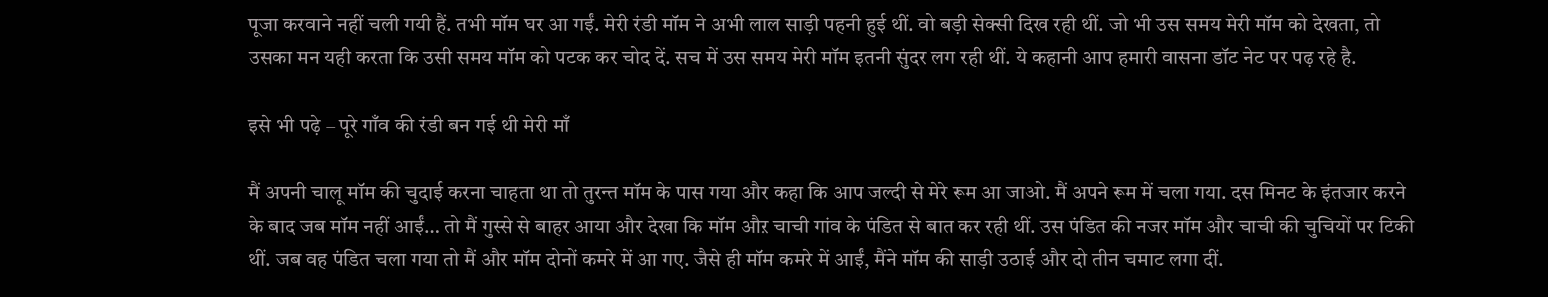पूजा करवाने नहीं चली गयी हैं. तभी मॉम घर आ गईं. मेरी रंडी मॉम ने अभी लाल साड़ी पहनी हुई थीं. वो बड़ी सेक्सी दिख रही थीं. जो भी उस समय मेरी मॉम को देखता, तो उसका मन यही करता कि उसी समय मॉम को पटक कर चोद दें. सच में उस समय मेरी मॉम इतनी सुंदर लग रही थीं. ये कहानी आप हमारी वासना डॉट नेट पर पढ़ रहे है.

इसे भी पढ़े – पूरे गाँव की रंडी बन गई थी मेरी माँ

मैं अपनी चालू मॉम की चुदाई करना चाहता था तो तुरन्त मॉम के पास गया और कहा कि आप जल्दी से मेरे रूम आ जाओ. मैं अपने रूम में चला गया. दस मिनट के इंतजार करने के बाद जब मॉम नहीं आईं… तो मैं गुस्से से बाहर आया और देखा कि मॉम औऱ चाची गांव के पंडित से बात कर रही थीं. उस पंडित की नजर मॉम और चाची की चुचियों पर टिकी थीं. जब वह पंडित चला गया तो मैं और मॉम दोनों कमरे में आ गए. जैसे ही मॉम कमरे में आईं, मैंने मॉम की साड़ी उठाई और दो तीन चमाट लगा दीं.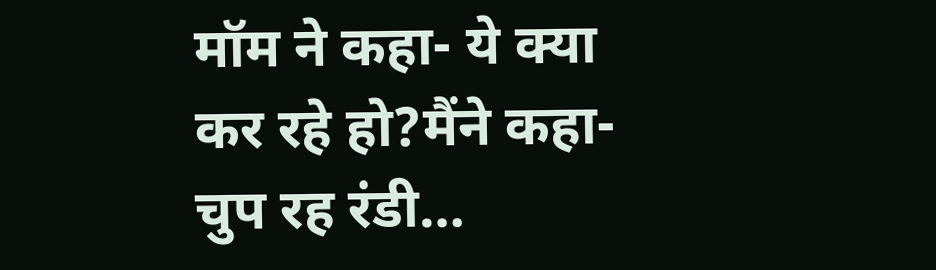मॉम ने कहा- ये क्या कर रहे हो?मैंने कहा- चुप रह रंडी…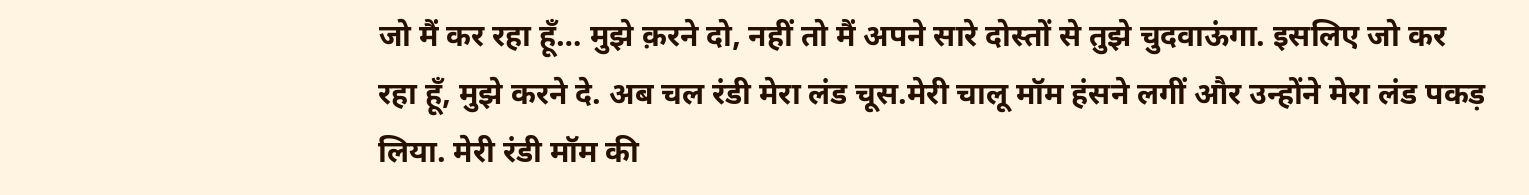जो मैं कर रहा हूँ… मुझे क़रने दो, नहीं तो मैं अपने सारे दोस्तों से तुझे चुदवाऊंगा. इसलिए जो कर रहा हूँ, मुझे करने दे. अब चल रंडी मेरा लंड चूस.मेरी चालू मॉम हंसने लगीं और उन्होंने मेरा लंड पकड़ लिया. मेरी रंडी मॉम की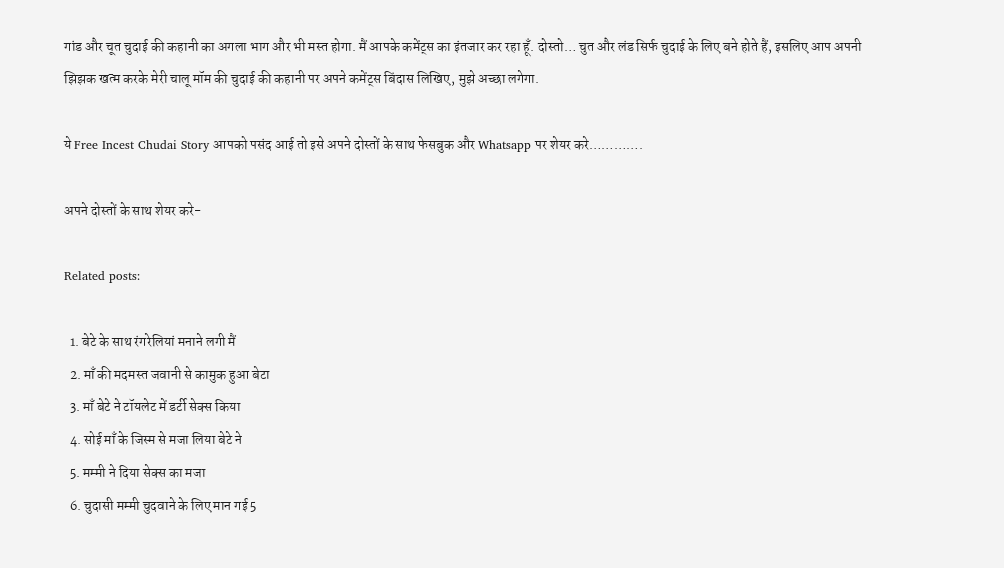गांड और चूत चुदाई की कहानी का अगला भाग और भी मस्त होगा. मैं आपके कमेंट्स का इंतजार कर रहा हूँ. दोस्तो… चुत और लंड सिर्फ चुदाई के लिए बने होते हैं, इसलिए आप अपनी झिझक खत्म करके मेरी चालू मॉम की चुदाई की कहानी पर अपने कमेंट्स बिंदास लिखिए, मुझे अच्छा लगेगा.

ये Free Incest Chudai Story आपको पसंद आई तो इसे अपने दोस्तों के साथ फेसबुक और Whatsapp पर शेयर करे………….

अपने दोस्तों के साथ शेयर करे-

Related posts:

  1. बेटे के साथ रंगरेलियां मनाने लगी मैं
  2. माँ की मदमस्त जवानी से कामुक हुआ बेटा
  3. माँ बेटे ने टॉयलेट में डर्टी सेक्स किया
  4. सोई माँ के जिस्म से मजा लिया बेटे ने
  5. मम्मी ने दिया सेक्स का मजा
  6. चुदासी मम्मी चुदवाने के लिए मान गई 5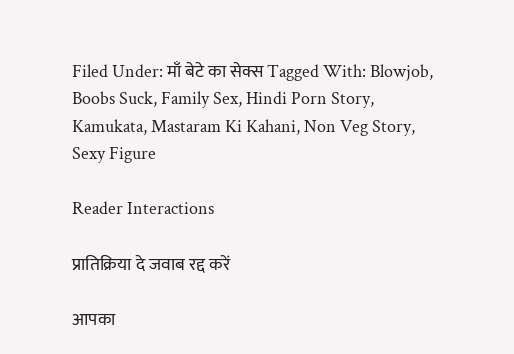Filed Under: माँ बेटे का सेक्स Tagged With: Blowjob, Boobs Suck, Family Sex, Hindi Porn Story, Kamukata, Mastaram Ki Kahani, Non Veg Story, Sexy Figure

Reader Interactions

प्रातिक्रिया दे जवाब रद्द करें

आपका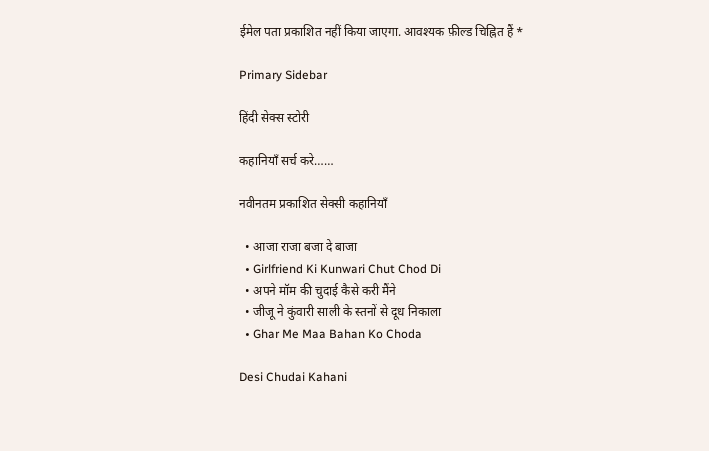ईमेल पता प्रकाशित नहीं किया जाएगा. आवश्यक फ़ील्ड चिह्नित हैं *

Primary Sidebar

हिंदी सेक्स स्टोरी

कहानियाँ सर्च करे……

नवीनतम प्रकाशित सेक्सी कहानियाँ

  • आजा राजा बजा दे बाजा
  • Girlfriend Ki Kunwari Chut Chod Di
  • अपने मॉम की चुदाई कैसे करी मैंने
  • जीजू ने कुंवारी साली के स्तनों से दूध निकाला
  • Ghar Me Maa Bahan Ko Choda

Desi Chudai Kahani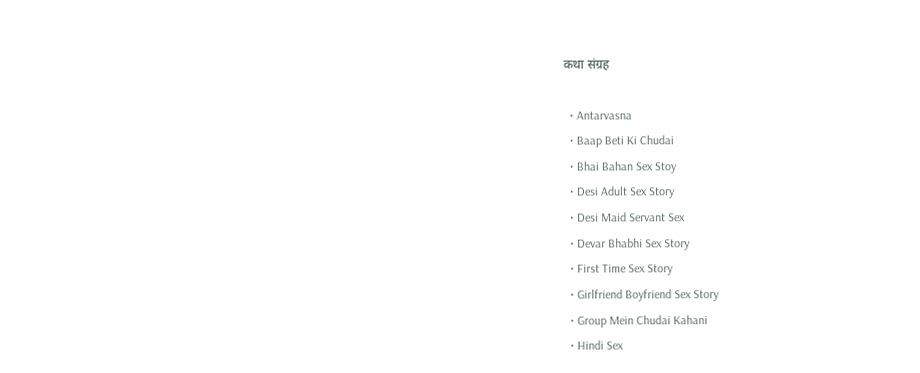कथा संग्रह

  • Antarvasna
  • Baap Beti Ki Chudai
  • Bhai Bahan Sex Stoy
  • Desi Adult Sex Story
  • Desi Maid Servant Sex
  • Devar Bhabhi Sex Story
  • First Time Sex Story
  • Girlfriend Boyfriend Sex Story
  • Group Mein Chudai Kahani
  • Hindi Sex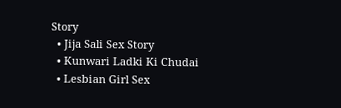Story
  • Jija Sali Sex Story
  • Kunwari Ladki Ki Chudai
  • Lesbian Girl Sex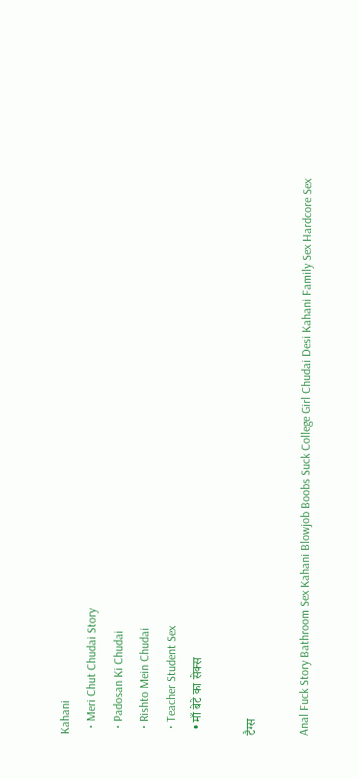Kahani
  • Meri Chut Chudai Story
  • Padosan Ki Chudai
  • Rishto Mein Chudai
  • Teacher Student Sex
  • माँ बेटे का सेक्स

टैग्स

Anal Fuck Story Bathroom Sex Kahani Blowjob Boobs Suck College Girl Chudai Desi Kahani Family Sex Hardcore Sex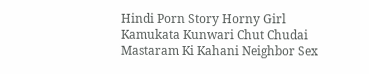Hindi Porn Story Horny Girl Kamukata Kunwari Chut Chudai Mastaram Ki Kahani Neighbor Sex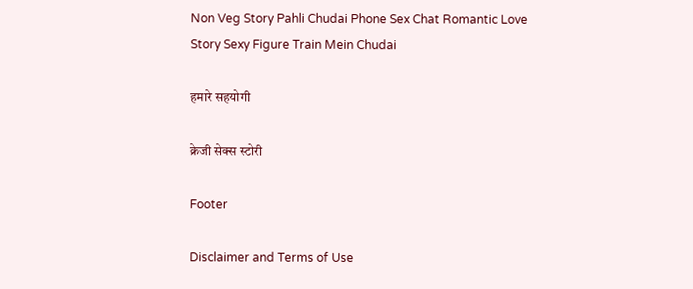Non Veg Story Pahli Chudai Phone Sex Chat Romantic Love Story Sexy Figure Train Mein Chudai

हमारे सहयोगी

क्रेजी सेक्स स्टोरी

Footer

Disclaimer and Terms of Use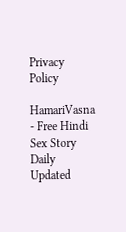Privacy Policy

HamariVasna - Free Hindi Sex Story Daily Updated